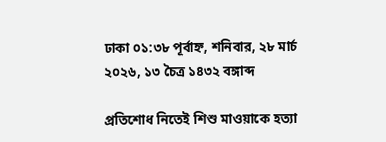ঢাকা ০১:৩৮ পূর্বাহ্ন, শনিবার, ২৮ মার্চ ২০২৬, ১৩ চৈত্র ১৪৩২ বঙ্গাব্দ

প্রতিশোধ নিতেই শিশু মাওয়াকে হত্যা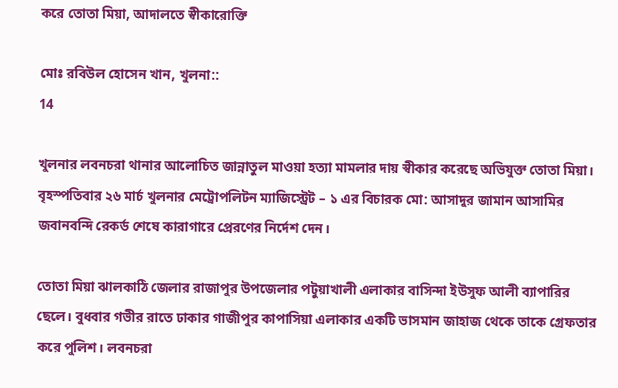করে তোতা মিয়া, আদালতে স্বীকারোক্তি

মোঃ রবিউল হোসেন খান, খুলনা::
14

খুলনার লবনচরা থানার আলোচিত জান্নাতুল মাওয়া হত্যা মামলার দায় স্বীকার করেছে অভিযুক্ত তোতা মিয়া। বৃহস্পতিবার ২৬ মার্চ খুলনার মেট্রোপলিটন ম্যাজিস্ট্রেট – ১ এর বিচারক মো: আসাদুর জামান আসামির জবানবন্দি রেকর্ড শেষে কারাগারে প্রেরণের নির্দেশ দেন।

তোতা মিয়া ঝালকাঠি জেলার রাজাপুর উপজেলার পটুয়াখালী এলাকার বাসিন্দা ইউসুফ আলী ব্যাপারির ছেলে। বুধবার গভীর রাতে ঢাকার গাজীপুর কাপাসিয়া এলাকার একটি ভাসমান জাহাজ থেকে তাকে গ্রেফতার করে পুলিশ। লবনচরা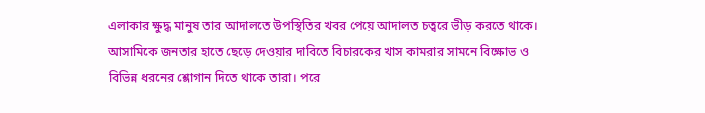এলাকার ক্ষুদ্ধ মানুষ তার আদালতে উপস্থিতির খবর পেয়ে আদালত চত্বরে ভীড় করতে থাকে। আসামিকে জনতার হাতে ছেড়ে দেওয়ার দাবিতে বিচারকের খাস কামরার সামনে বিক্ষোভ ও বিভিন্ন ধরনের শ্লোগান দিতে থাকে তারা। পরে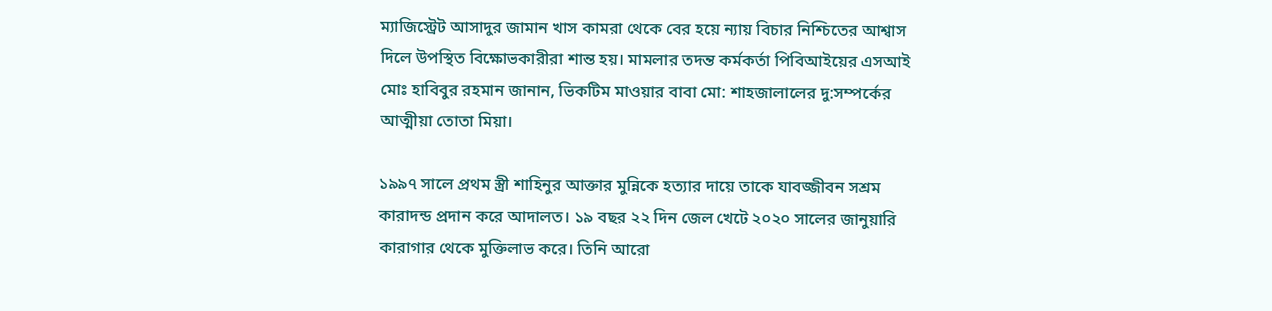ম্যাজিস্ট্রেট আসাদুর জামান খাস কামরা থেকে বের হয়ে ন্যায় বিচার নিশ্চিতের আশ্বাস দিলে উপস্থিত বিক্ষোভকারীরা শান্ত হয়। মামলার তদন্ত কর্মকর্তা পিবিআইয়ের এসআই মোঃ হাবিবুর রহমান জানান, ভিকটিম মাওয়ার বাবা মো: শাহজালালের দু:সম্পর্কের আত্মীয়া তোতা মিয়া।

১৯৯৭ সালে প্রথম স্ত্রী শাহিনুর আক্তার মুন্নিকে হত্যার দায়ে তাকে যাবজ্জীবন সশ্রম কারাদন্ড প্রদান করে আদালত। ১৯ বছর ২২ দিন জেল খেটে ২০২০ সালের জানুয়ারি কারাগার থেকে মুক্তিলাভ করে। তিনি আরো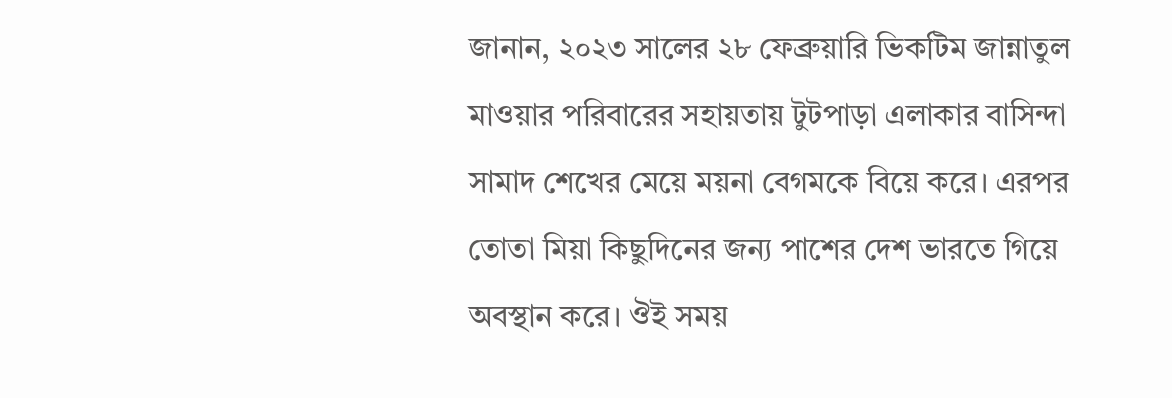জানান, ২০২৩ সালের ২৮ ফেব্রুয়ারি ভিকটিম জান্নাতুল মাওয়ার পরিবারের সহায়তায় টুটপাড়া এলাকার বাসিন্দা সামাদ শেখের মেয়ে ময়না বেগমকে বিয়ে করে। এরপর তোতা মিয়া কিছুদিনের জন্য পাশের দেশ ভারতে গিয়ে অবস্থান করে। ঔই সময়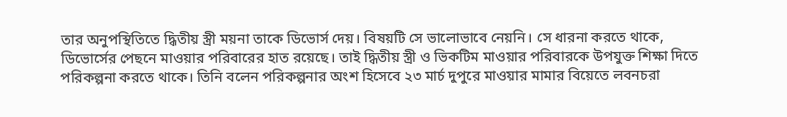তার অনুপস্থিতিতে দ্ধিতীয় স্ত্রী ময়না তাকে ডিভোর্স দেয়। বিষয়টি সে ভালোভাবে নেয়নি। সে ধারনা করতে থাকে, ডিভোর্সের পেছনে মাওয়ার পরিবারের হাত রয়েছে। তাই দ্ধিতীয় স্ত্রী ও ভিকটিম মাওয়ার পরিবারকে উপযুক্ত শিক্ষা দিতে পরিকল্পনা করতে থাকে। তিনি বলেন পরিকল্পনার অংশ হিসেবে ২৩ মার্চ দুপুরে মাওয়ার মামার বিয়েতে লবনচরা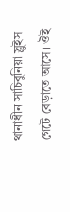থানাধীন সাচিবুনিয়া স্লুইস গেটে বেড়াতে আসে। ঔই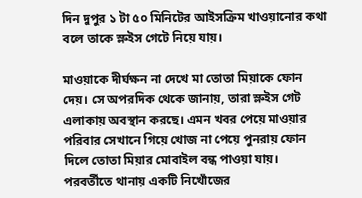দিন দুপুর ১ টা ৫০ মিনিটের আইসক্রিম খাওয়ানোর কথা বলে তাকে স্লুইস গেটে নিয়ে যায়।

মাওয়াকে দীর্ঘক্ষন না দেখে মা তোতা মিয়াকে ফোন দেয়। সে অপরদিক থেকে জানায়, তারা স্লুইস গেট এলাকায় অবস্থান করছে। এমন খবর পেয়ে মাওয়ার পরিবার সেখানে গিয়ে খোজ না পেয়ে পুনরায় ফোন দিলে তোতা মিয়ার মোবাইল বন্ধ পাওয়া যায়। পরবর্তীতে থানায় একটি নিখোঁজের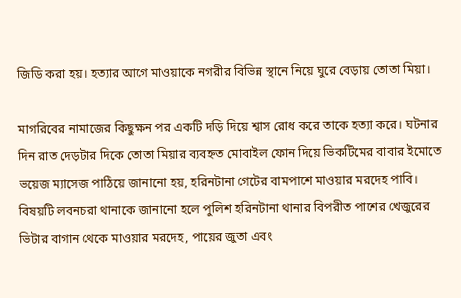জিডি করা হয়। হত্যার আগে মাওয়াকে নগরীর বিভিন্ন স্থানে নিয়ে ঘুরে বেড়ায় তোতা মিয়া।

মাগরিবের নামাজের কিছুক্ষন পর একটি দড়ি দিয়ে শ্বাস রোধ করে তাকে হত্যা করে। ঘটনার দিন রাত দেড়টার দিকে তোতা মিয়ার ব্যবহ্নত মোবাইল ফোন দিয়ে ভিকটিমের বাবার ইমোতে ভয়েজ ম্যাসেজ পাঠিয়ে জানানো হয়, হরিনটানা গেটের বামপাশে মাওয়ার মরদেহ পাবি। বিষয়টি লবনচরা থানাকে জানানো হলে পুলিশ হরিনটানা থানার বিপরীত পাশের খেজুরের ভিটার বাগান থেকে মাওয়ার মরদেহ, পায়ের জুতা এবং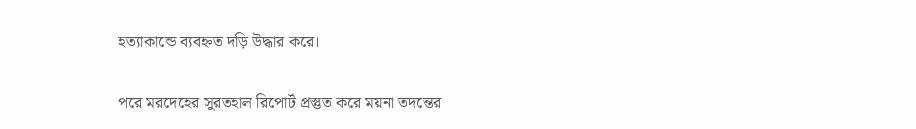হত্যাকান্ডে ব্যবহ্নত দড়ি উদ্ধার করে।

পরে মরদেহের সুরতহাল রিপোর্ট প্রস্তুত করে ময়না তদন্তের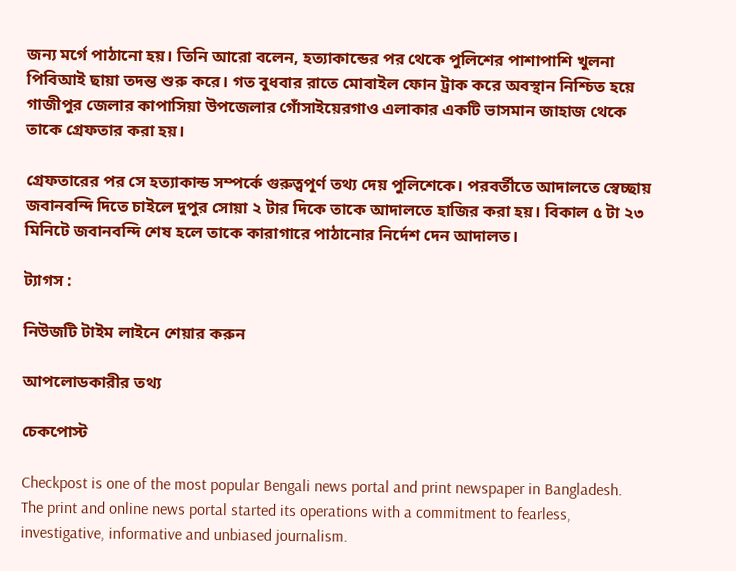জন্য মর্গে পাঠানো হয়। তিনি আরো বলেন, হত্যাকান্ডের পর থেকে পুলিশের পাশাপাশি খুলনা পিবিআই ছায়া তদন্ত শুরু করে। গত বুধবার রাতে মোবাইল ফোন ট্রাক করে অবস্থান নিশ্চিত হয়ে গাজীপুর জেলার কাপাসিয়া উপজেলার গোঁসাইয়েরগাও এলাকার একটি ভাসমান জাহাজ থেকে তাকে গ্রেফতার করা হয়।

গ্রেফতারের পর সে হত্যাকান্ড সম্পর্কে গুরুত্বপূর্ণ তথ্য দেয় পুলিশেকে। পরবর্তীতে আদালতে স্বেচ্ছায় জবানবন্দি দিতে চাইলে দুপুর সোয়া ২ টার দিকে তাকে আদালতে হাজির করা হয়। বিকাল ৫ টা ২৩ মিনিটে জবানবন্দি শেষ হলে তাকে কারাগারে পাঠানোর নির্দেশ দেন আদালত।

ট্যাগস :

নিউজটি টাইম লাইনে শেয়ার করুন

আপলোডকারীর তথ্য

চেকপোস্ট

Checkpost is one of the most popular Bengali news portal and print newspaper in Bangladesh. The print and online news portal started its operations with a commitment to fearless, investigative, informative and unbiased journalism.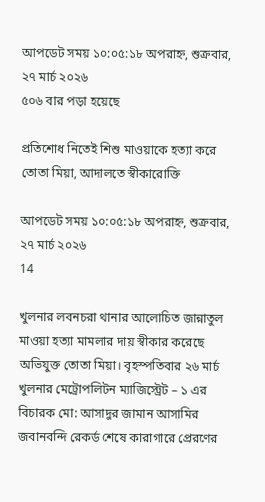আপডেট সময় ১০:০৫:১৮ অপরাহ্ন, শুক্রবার, ২৭ মার্চ ২০২৬
৫০৬ বার পড়া হয়েছে

প্রতিশোধ নিতেই শিশু মাওয়াকে হত্যা করে তোতা মিয়া, আদালতে স্বীকারোক্তি

আপডেট সময় ১০:০৫:১৮ অপরাহ্ন, শুক্রবার, ২৭ মার্চ ২০২৬
14

খুলনার লবনচরা থানার আলোচিত জান্নাতুল মাওয়া হত্যা মামলার দায় স্বীকার করেছে অভিযুক্ত তোতা মিয়া। বৃহস্পতিবার ২৬ মার্চ খুলনার মেট্রোপলিটন ম্যাজিস্ট্রেট – ১ এর বিচারক মো: আসাদুর জামান আসামির জবানবন্দি রেকর্ড শেষে কারাগারে প্রেরণের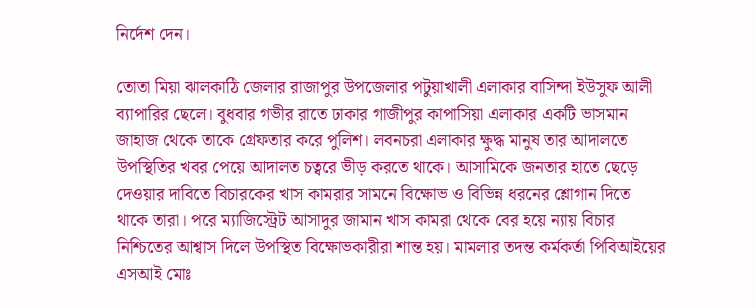নির্দেশ দেন।

তোতা মিয়া ঝালকাঠি জেলার রাজাপুর উপজেলার পটুয়াখালী এলাকার বাসিন্দা ইউসুফ আলী ব্যাপারির ছেলে। বুধবার গভীর রাতে ঢাকার গাজীপুর কাপাসিয়া এলাকার একটি ভাসমান জাহাজ থেকে তাকে গ্রেফতার করে পুলিশ। লবনচরা এলাকার ক্ষুদ্ধ মানুষ তার আদালতে উপস্থিতির খবর পেয়ে আদালত চত্বরে ভীড় করতে থাকে। আসামিকে জনতার হাতে ছেড়ে দেওয়ার দাবিতে বিচারকের খাস কামরার সামনে বিক্ষোভ ও বিভিন্ন ধরনের শ্লোগান দিতে থাকে তারা। পরে ম্যাজিস্ট্রেট আসাদুর জামান খাস কামরা থেকে বের হয়ে ন্যায় বিচার নিশ্চিতের আশ্বাস দিলে উপস্থিত বিক্ষোভকারীরা শান্ত হয়। মামলার তদন্ত কর্মকর্তা পিবিআইয়ের এসআই মোঃ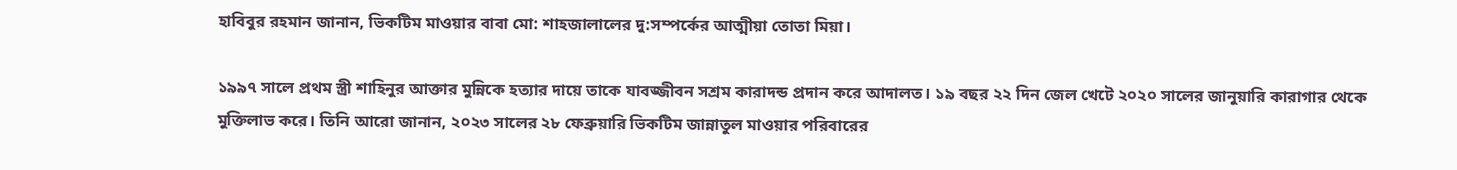হাবিবুর রহমান জানান, ভিকটিম মাওয়ার বাবা মো: শাহজালালের দু:সম্পর্কের আত্মীয়া তোতা মিয়া।

১৯৯৭ সালে প্রথম স্ত্রী শাহিনুর আক্তার মুন্নিকে হত্যার দায়ে তাকে যাবজ্জীবন সশ্রম কারাদন্ড প্রদান করে আদালত। ১৯ বছর ২২ দিন জেল খেটে ২০২০ সালের জানুয়ারি কারাগার থেকে মুক্তিলাভ করে। তিনি আরো জানান, ২০২৩ সালের ২৮ ফেব্রুয়ারি ভিকটিম জান্নাতুল মাওয়ার পরিবারের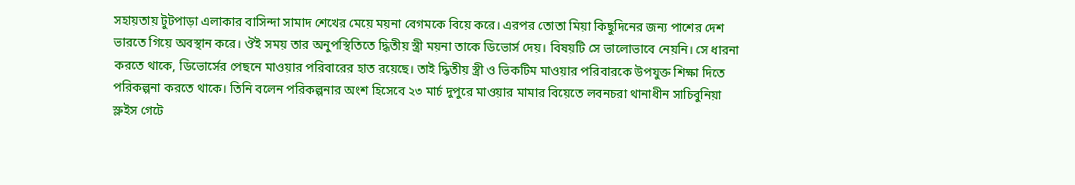সহায়তায় টুটপাড়া এলাকার বাসিন্দা সামাদ শেখের মেয়ে ময়না বেগমকে বিয়ে করে। এরপর তোতা মিয়া কিছুদিনের জন্য পাশের দেশ ভারতে গিয়ে অবস্থান করে। ঔই সময় তার অনুপস্থিতিতে দ্ধিতীয় স্ত্রী ময়না তাকে ডিভোর্স দেয়। বিষয়টি সে ভালোভাবে নেয়নি। সে ধারনা করতে থাকে, ডিভোর্সের পেছনে মাওয়ার পরিবারের হাত রয়েছে। তাই দ্ধিতীয় স্ত্রী ও ভিকটিম মাওয়ার পরিবারকে উপযুক্ত শিক্ষা দিতে পরিকল্পনা করতে থাকে। তিনি বলেন পরিকল্পনার অংশ হিসেবে ২৩ মার্চ দুপুরে মাওয়ার মামার বিয়েতে লবনচরা থানাধীন সাচিবুনিয়া স্লুইস গেটে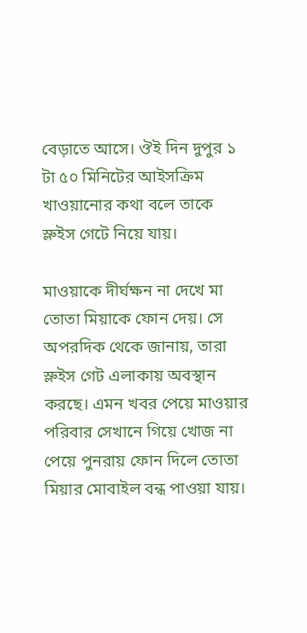বেড়াতে আসে। ঔই দিন দুপুর ১ টা ৫০ মিনিটের আইসক্রিম খাওয়ানোর কথা বলে তাকে স্লুইস গেটে নিয়ে যায়।

মাওয়াকে দীর্ঘক্ষন না দেখে মা তোতা মিয়াকে ফোন দেয়। সে অপরদিক থেকে জানায়, তারা স্লুইস গেট এলাকায় অবস্থান করছে। এমন খবর পেয়ে মাওয়ার পরিবার সেখানে গিয়ে খোজ না পেয়ে পুনরায় ফোন দিলে তোতা মিয়ার মোবাইল বন্ধ পাওয়া যায়।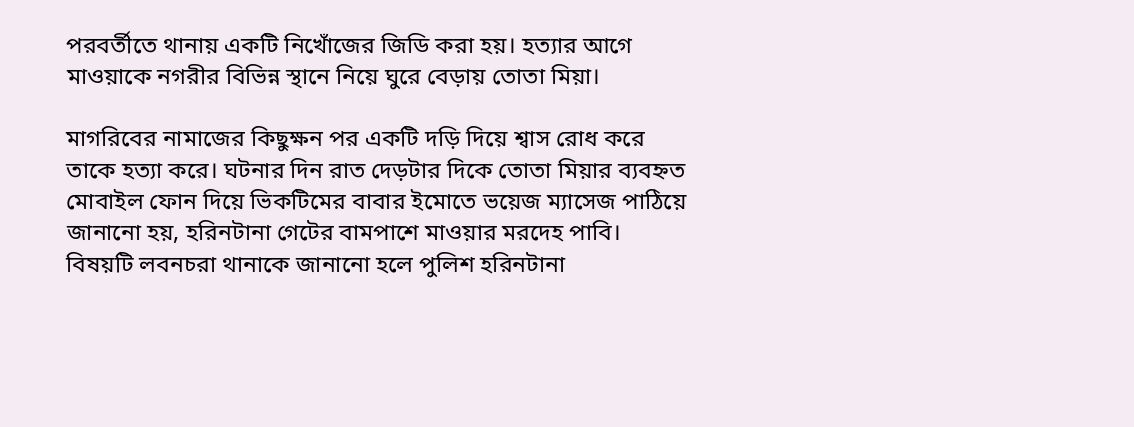পরবর্তীতে থানায় একটি নিখোঁজের জিডি করা হয়। হত্যার আগে মাওয়াকে নগরীর বিভিন্ন স্থানে নিয়ে ঘুরে বেড়ায় তোতা মিয়া।

মাগরিবের নামাজের কিছুক্ষন পর একটি দড়ি দিয়ে শ্বাস রোধ করে তাকে হত্যা করে। ঘটনার দিন রাত দেড়টার দিকে তোতা মিয়ার ব্যবহ্নত মোবাইল ফোন দিয়ে ভিকটিমের বাবার ইমোতে ভয়েজ ম্যাসেজ পাঠিয়ে জানানো হয়, হরিনটানা গেটের বামপাশে মাওয়ার মরদেহ পাবি। বিষয়টি লবনচরা থানাকে জানানো হলে পুলিশ হরিনটানা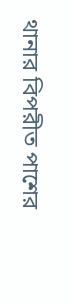থানার বিপরীত পাশের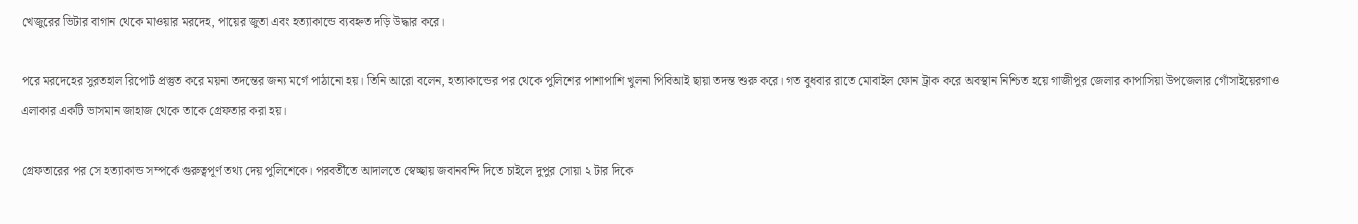খেজুরের ভিটার বাগান থেকে মাওয়ার মরদেহ, পায়ের জুতা এবং হত্যাকান্ডে ব্যবহ্নত দড়ি উদ্ধার করে।

পরে মরদেহের সুরতহাল রিপোর্ট প্রস্তুত করে ময়না তদন্তের জন্য মর্গে পাঠানো হয়। তিনি আরো বলেন, হত্যাকান্ডের পর থেকে পুলিশের পাশাপাশি খুলনা পিবিআই ছায়া তদন্ত শুরু করে। গত বুধবার রাতে মোবাইল ফোন ট্রাক করে অবস্থান নিশ্চিত হয়ে গাজীপুর জেলার কাপাসিয়া উপজেলার গোঁসাইয়েরগাও এলাকার একটি ভাসমান জাহাজ থেকে তাকে গ্রেফতার করা হয়।

গ্রেফতারের পর সে হত্যাকান্ড সম্পর্কে গুরুত্বপূর্ণ তথ্য দেয় পুলিশেকে। পরবর্তীতে আদালতে স্বেচ্ছায় জবানবন্দি দিতে চাইলে দুপুর সোয়া ২ টার দিকে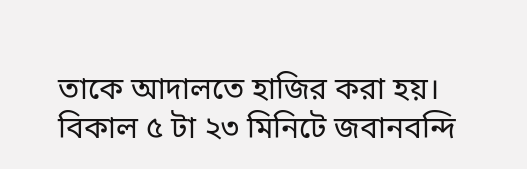তাকে আদালতে হাজির করা হয়। বিকাল ৫ টা ২৩ মিনিটে জবানবন্দি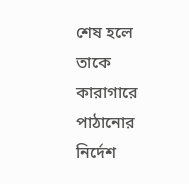শেষ হলে তাকে কারাগারে পাঠানোর নির্দেশ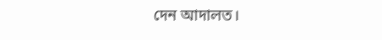দেন আদালত।